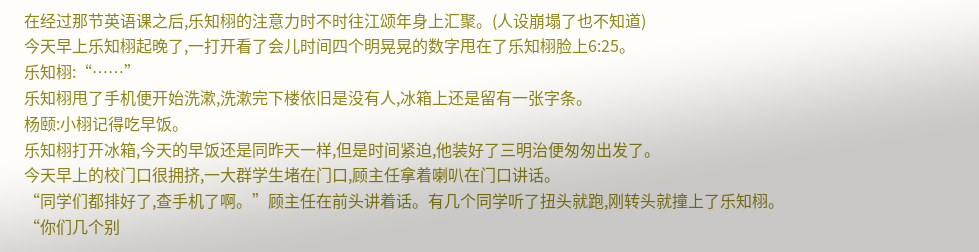在经过那节英语课之后,乐知栩的注意力时不时往江颂年身上汇聚。(人设崩塌了也不知道)
今天早上乐知栩起晚了,一打开看了会儿时间四个明晃晃的数字甩在了乐知栩脸上6:25。
乐知栩:“……”
乐知栩甩了手机便开始洗漱,洗漱完下楼依旧是没有人,冰箱上还是留有一张字条。
杨颐:小栩记得吃早饭。
乐知栩打开冰箱,今天的早饭还是同昨天一样,但是时间紧迫,他装好了三明治便匆匆出发了。
今天早上的校门口很拥挤,一大群学生堵在门口,顾主任拿着喇叭在门口讲话。
“同学们都排好了,查手机了啊。”顾主任在前头讲着话。有几个同学听了扭头就跑,刚转头就撞上了乐知栩。
“你们几个别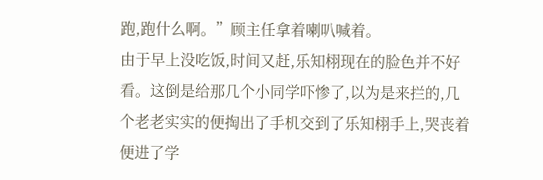跑,跑什么啊。”顾主任拿着喇叭喊着。
由于早上没吃饭,时间又赶,乐知栩现在的脸色并不好看。这倒是给那几个小同学吓惨了,以为是来拦的,几个老老实实的便掏出了手机交到了乐知栩手上,哭丧着便进了学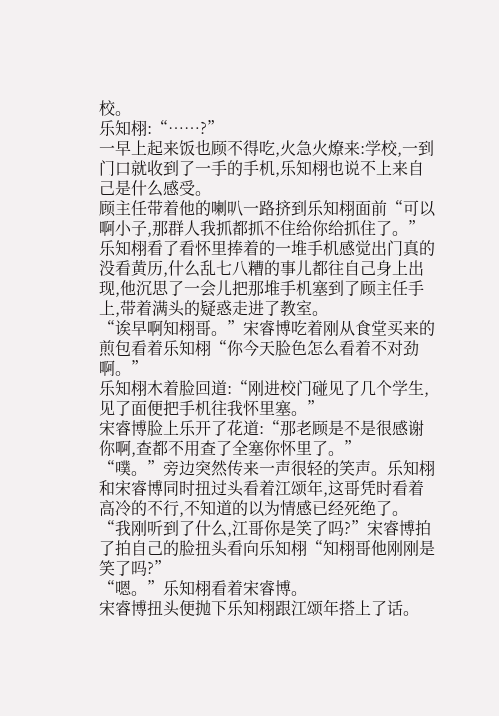校。
乐知栩:“……?”
一早上起来饭也顾不得吃,火急火燎来:学校,一到门口就收到了一手的手机,乐知栩也说不上来自己是什么感受。
顾主任带着他的喇叭一路挤到乐知栩面前“可以啊小子,那群人我抓都抓不住给你给抓住了。”
乐知栩看了看怀里捧着的一堆手机感觉出门真的没看黄历,什么乱七八糟的事儿都往自己身上出现,他沉思了一会儿把那堆手机塞到了顾主任手上,带着满头的疑惑走进了教室。
“诶早啊知栩哥。”宋睿博吃着刚从食堂买来的煎包看着乐知栩“你今天脸色怎么看着不对劲啊。”
乐知栩木着脸回道:“刚进校门碰见了几个学生,见了面便把手机往我怀里塞。”
宋睿博脸上乐开了花道:“那老顾是不是很感谢你啊,查都不用查了全塞你怀里了。”
“噗。”旁边突然传来一声很轻的笑声。乐知栩和宋睿博同时扭过头看着江颂年,这哥凭时看着高冷的不行,不知道的以为情感已经死绝了。
“我刚听到了什么,江哥你是笑了吗?”宋睿博拍了拍自己的脸扭头看向乐知栩“知栩哥他刚刚是笑了吗?”
“嗯。”乐知栩看着宋睿博。
宋睿博扭头便抛下乐知栩跟江颂年搭上了话。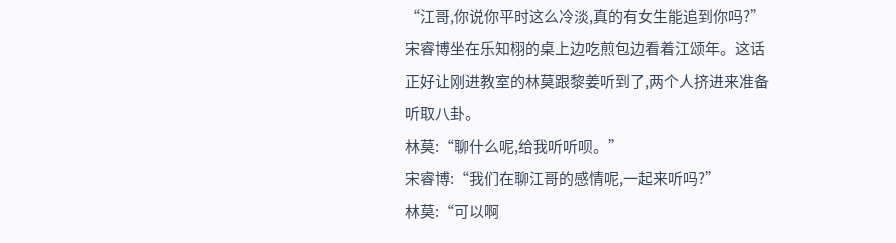“江哥,你说你平时这么冷淡,真的有女生能追到你吗?”宋睿博坐在乐知栩的桌上边吃煎包边看着江颂年。这话正好让刚进教室的林莫跟黎姜听到了,两个人挤进来准备听取八卦。
林莫:“聊什么呢,给我听听呗。”
宋睿博:“我们在聊江哥的感情呢,一起来听吗?”
林莫:“可以啊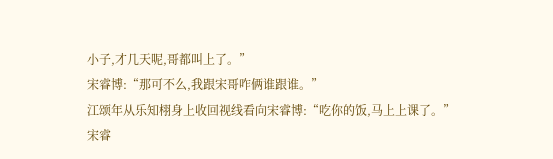小子,才几天呢,哥都叫上了。”
宋睿博:“那可不么,我跟宋哥咋俩谁跟谁。”
江颂年从乐知栩身上收回视线看向宋睿博:“吃你的饭,马上上课了。”
宋睿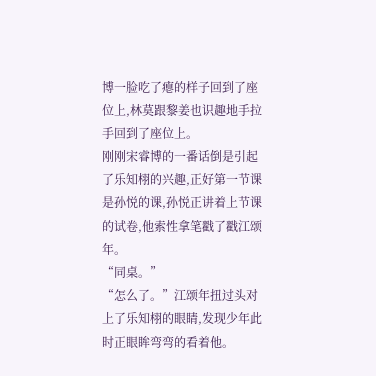博一脸吃了瘪的样子回到了座位上,林莫跟黎姜也识趣地手拉手回到了座位上。
刚刚宋睿博的一番话倒是引起了乐知栩的兴趣,正好第一节课是孙悦的课,孙悦正讲着上节课的试卷,他索性拿笔戳了戳江颂年。
“同桌。”
“怎么了。”江颂年扭过头对上了乐知栩的眼睛,发现少年此时正眼眸弯弯的看着他。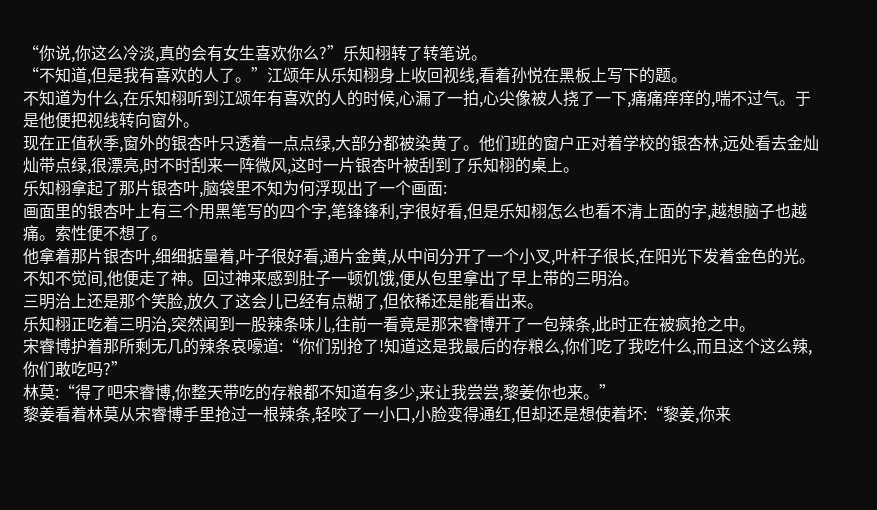“你说,你这么冷淡,真的会有女生喜欢你么?”乐知栩转了转笔说。
“不知道,但是我有喜欢的人了。”江颂年从乐知栩身上收回视线,看着孙悦在黑板上写下的题。
不知道为什么,在乐知栩听到江颂年有喜欢的人的时候,心漏了一拍,心尖像被人挠了一下,痛痛痒痒的,喘不过气。于是他便把视线转向窗外。
现在正值秋季,窗外的银杏叶只透着一点点绿,大部分都被染黄了。他们班的窗户正对着学校的银杏林,远处看去金灿灿带点绿,很漂亮,时不时刮来一阵微风,这时一片银杏叶被刮到了乐知栩的桌上。
乐知栩拿起了那片银杏叶,脑袋里不知为何浮现出了一个画面:
画面里的银杏叶上有三个用黑笔写的四个字,笔锋锋利,字很好看,但是乐知栩怎么也看不清上面的字,越想脑子也越痛。索性便不想了。
他拿着那片银杏叶,细细掂量着,叶子很好看,通片金黄,从中间分开了一个小叉,叶杆子很长,在阳光下发着金色的光。
不知不觉间,他便走了神。回过神来感到肚子一顿饥饿,便从包里拿出了早上带的三明治。
三明治上还是那个笑脸,放久了这会儿已经有点糊了,但依稀还是能看出来。
乐知栩正吃着三明治,突然闻到一股辣条味儿,往前一看竟是那宋睿博开了一包辣条,此时正在被疯抢之中。
宋睿博护着那所剩无几的辣条哀嚎道:“你们别抢了!知道这是我最后的存粮么,你们吃了我吃什么,而且这个这么辣,你们敢吃吗?”
林莫:“得了吧宋睿博,你整天带吃的存粮都不知道有多少,来让我尝尝,黎姜你也来。”
黎姜看着林莫从宋睿博手里抢过一根辣条,轻咬了一小口,小脸变得通红,但却还是想使着坏:“黎姜,你来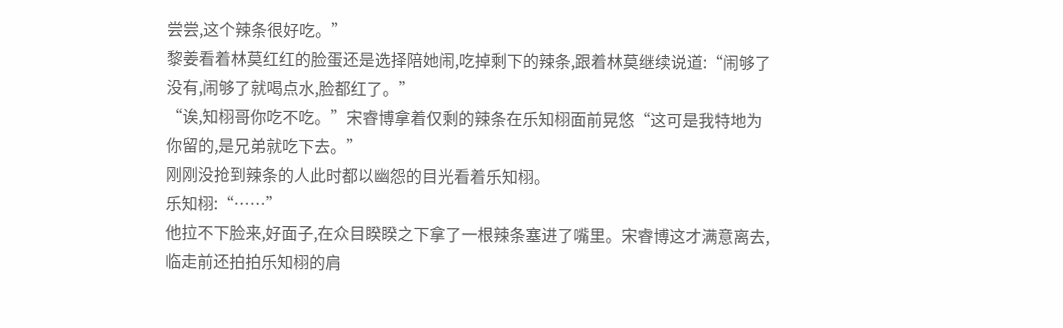尝尝,这个辣条很好吃。”
黎姜看着林莫红红的脸蛋还是选择陪她闹,吃掉剩下的辣条,跟着林莫继续说道:“闹够了没有,闹够了就喝点水,脸都红了。”
“诶,知栩哥你吃不吃。”宋睿博拿着仅剩的辣条在乐知栩面前晃悠“这可是我特地为你留的,是兄弟就吃下去。”
刚刚没抢到辣条的人此时都以幽怨的目光看着乐知栩。
乐知栩:“……”
他拉不下脸来,好面子,在众目睽睽之下拿了一根辣条塞进了嘴里。宋睿博这才满意离去,临走前还拍拍乐知栩的肩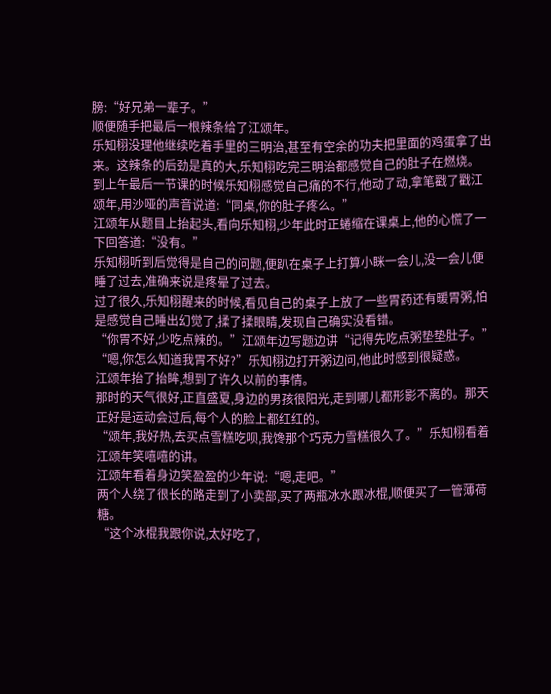膀:“好兄弟一辈子。”
顺便随手把最后一根辣条给了江颂年。
乐知栩没理他继续吃着手里的三明治,甚至有空余的功夫把里面的鸡蛋拿了出来。这辣条的后劲是真的大,乐知栩吃完三明治都感觉自己的肚子在燃烧。
到上午最后一节课的时候乐知栩感觉自己痛的不行,他动了动,拿笔戳了戳江颂年,用沙哑的声音说道:“同桌,你的肚子疼么。”
江颂年从题目上抬起头,看向乐知栩,少年此时正蜷缩在课桌上,他的心慌了一下回答道:“没有。”
乐知栩听到后觉得是自己的问题,便趴在桌子上打算小眯一会儿,没一会儿便睡了过去,准确来说是疼晕了过去。
过了很久,乐知栩醒来的时候,看见自己的桌子上放了一些胃药还有暖胃粥,怕是感觉自己睡出幻觉了,揉了揉眼睛,发现自己确实没看错。
“你胃不好,少吃点辣的。”江颂年边写题边讲“记得先吃点粥垫垫肚子。”
“嗯,你怎么知道我胃不好?”乐知栩边打开粥边问,他此时感到很疑惑。
江颂年抬了抬眸,想到了许久以前的事情。
那时的天气很好,正直盛夏,身边的男孩很阳光,走到哪儿都形影不离的。那天正好是运动会过后,每个人的脸上都红红的。
“颂年,我好热,去买点雪糕吃呗,我馋那个巧克力雪糕很久了。”乐知栩看着江颂年笑嘻嘻的讲。
江颂年看着身边笑盈盈的少年说:“嗯,走吧。”
两个人绕了很长的路走到了小卖部,买了两瓶冰水跟冰棍,顺便买了一管薄荷糖。
“这个冰棍我跟你说,太好吃了,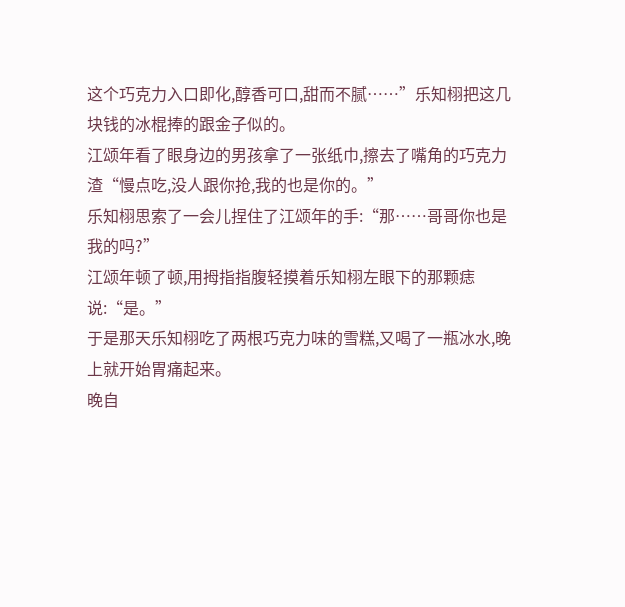这个巧克力入口即化,醇香可口,甜而不腻……”乐知栩把这几块钱的冰棍捧的跟金子似的。
江颂年看了眼身边的男孩拿了一张纸巾,擦去了嘴角的巧克力渣“慢点吃,没人跟你抢,我的也是你的。”
乐知栩思索了一会儿捏住了江颂年的手:“那……哥哥你也是我的吗?”
江颂年顿了顿,用拇指指腹轻摸着乐知栩左眼下的那颗痣说:“是。”
于是那天乐知栩吃了两根巧克力味的雪糕,又喝了一瓶冰水,晚上就开始胃痛起来。
晚自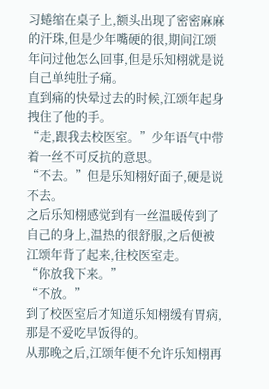习蜷缩在桌子上,额头出现了密密麻麻的汗珠,但是少年嘴硬的很,期间江颂年问过他怎么回事,但是乐知栩就是说自己单纯肚子痛。
直到痛的快晕过去的时候,江颂年起身拽住了他的手。
“走,跟我去校医室。”少年语气中带着一丝不可反抗的意思。
“不去。”但是乐知栩好面子,硬是说不去。
之后乐知栩感觉到有一丝温暖传到了自己的身上,温热的很舒服,之后便被江颂年背了起来,往校医室走。
“你放我下来。”
“不放。”
到了校医室后才知道乐知栩缓有胃病,那是不爱吃早饭得的。
从那晚之后,江颂年便不允许乐知栩再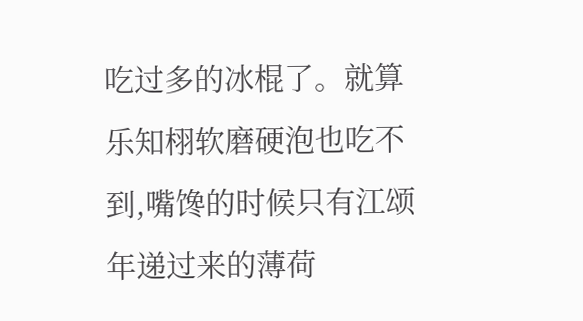吃过多的冰棍了。就算乐知栩软磨硬泡也吃不到,嘴馋的时候只有江颂年递过来的薄荷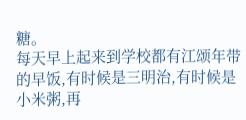糖。
每天早上起来到学校都有江颂年带的早饭,有时候是三明治,有时候是小米粥,再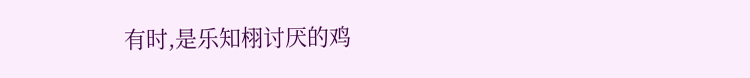有时,是乐知栩讨厌的鸡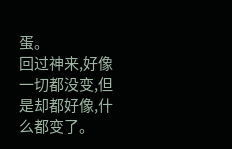蛋。
回过神来,好像一切都没变,但是却都好像,什么都变了。